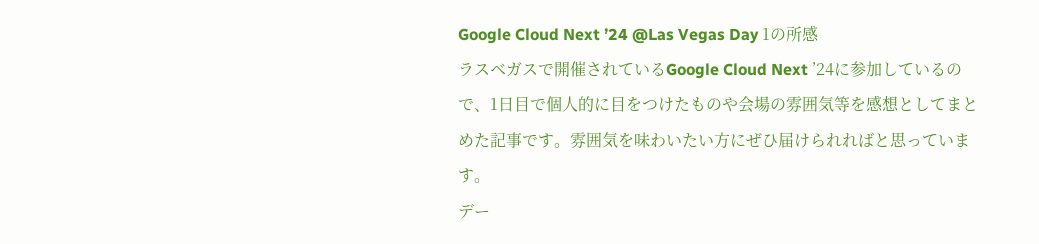Google Cloud Next ’24 @Las Vegas Day 1の所感
ラスベガスで開催されているGoogle Cloud Next ’24に参加しているので、1日目で個人的に目をつけたものや会場の雰囲気等を感想としてまとめた記事です。雰囲気を味わいたい方にぜひ届けられればと思っています。
デー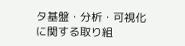タ基盤・分析・可視化に関する取り組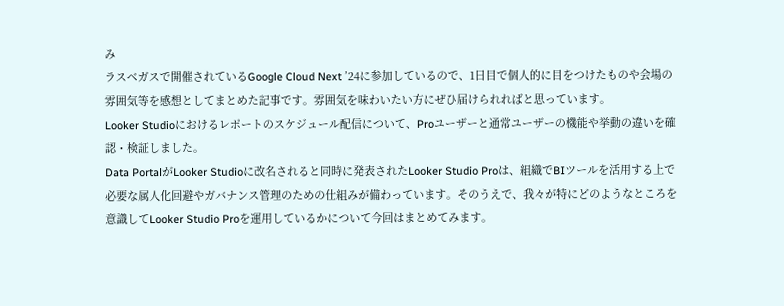み
ラスベガスで開催されているGoogle Cloud Next ’24に参加しているので、1日目で個人的に目をつけたものや会場の雰囲気等を感想としてまとめた記事です。雰囲気を味わいたい方にぜひ届けられればと思っています。
Looker Studioにおけるレポートのスケジュール配信について、Proユーザーと通常ユーザーの機能や挙動の違いを確認・検証しました。
Data PortalがLooker Studioに改名されると同時に発表されたLooker Studio Proは、組織でBIツールを活用する上で必要な属人化回避やガバナンス管理のための仕組みが備わっています。そのうえで、我々が特にどのようなところを意識してLooker Studio Proを運用しているかについて今回はまとめてみます。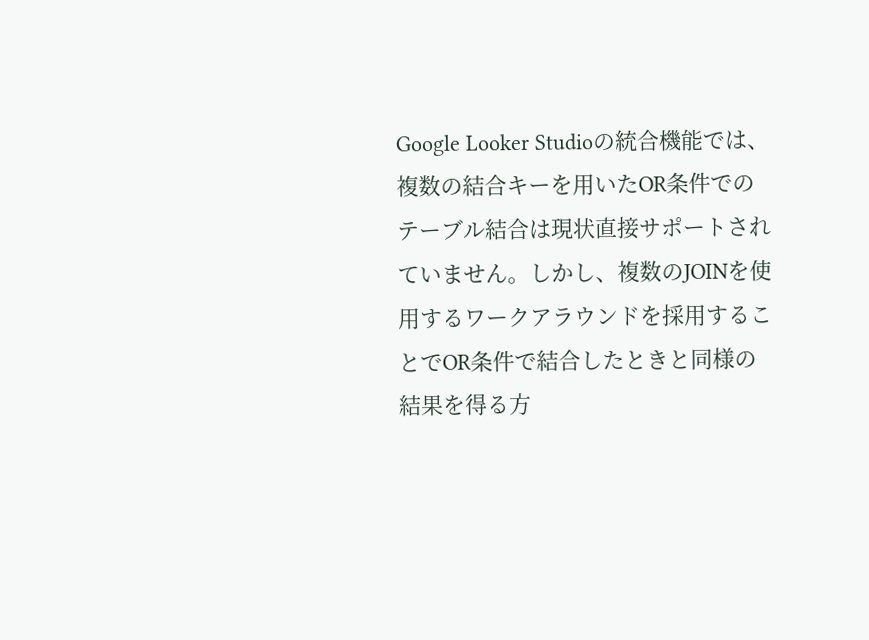Google Looker Studioの統合機能では、複数の結合キーを用いたOR条件でのテーブル結合は現状直接サポートされていません。しかし、複数のJOINを使用するワークアラウンドを採用することでOR条件で結合したときと同様の結果を得る方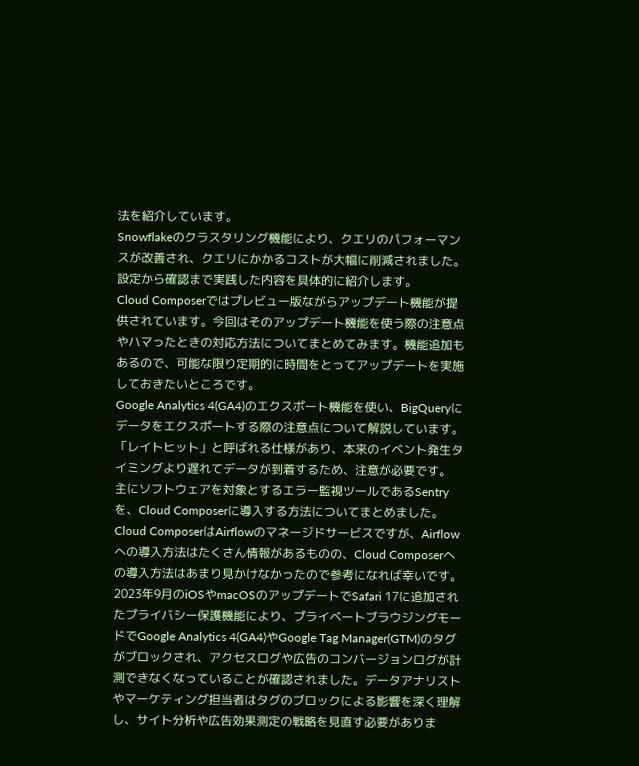法を紹介しています。
Snowflakeのクラスタリング機能により、クエリのパフォーマンスが改善され、クエリにかかるコストが大幅に削減されました。設定から確認まで実践した内容を具体的に紹介します。
Cloud Composerではプレビュー版ながらアップデート機能が提供されています。今回はそのアップデート機能を使う際の注意点やハマったときの対応方法についてまとめてみます。機能追加もあるので、可能な限り定期的に時間をとってアップデートを実施しておきたいところです。
Google Analytics 4(GA4)のエクスポート機能を使い、BigQueryにデータをエクスポートする際の注意点について解説しています。「レイトヒット」と呼ばれる仕様があり、本来のイベント発生タイミングより遅れてデータが到着するため、注意が必要です。
主にソフトウェアを対象とするエラー監視ツールであるSentryを、Cloud Composerに導入する方法についてまとめました。Cloud ComposerはAirflowのマネージドサービスですが、Airflowへの導入方法はたくさん情報があるものの、Cloud Composerへの導入方法はあまり見かけなかったので参考になれば幸いです。
2023年9月のiOSやmacOSのアップデートでSafari 17に追加されたプライバシー保護機能により、プライベートブラウジングモードでGoogle Analytics 4(GA4)やGoogle Tag Manager(GTM)のタグがブロックされ、アクセスログや広告のコンバージョンログが計測できなくなっていることが確認されました。データアナリストやマーケティング担当者はタグのブロックによる影響を深く理解し、サイト分析や広告効果測定の戦略を見直す必要がありま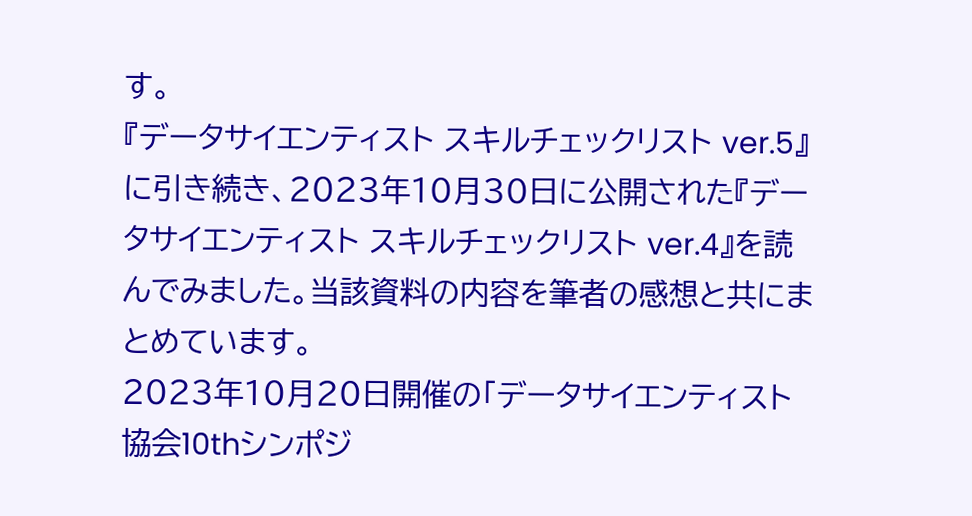す。
『データサイエンティスト スキルチェックリスト ver.5』に引き続き、2023年10月30日に公開された『データサイエンティスト スキルチェックリスト ver.4』を読んでみました。当該資料の内容を筆者の感想と共にまとめています。
2023年10月20日開催の「データサイエンティスト協会10thシンポジ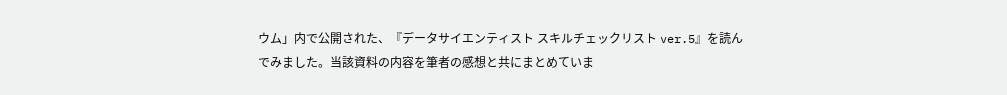ウム」内で公開された、『データサイエンティスト スキルチェックリスト ver.5』を読んでみました。当該資料の内容を筆者の感想と共にまとめていま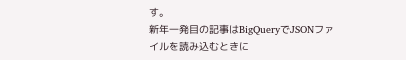す。
新年一発目の記事はBigQueryでJSONファイルを読み込むときに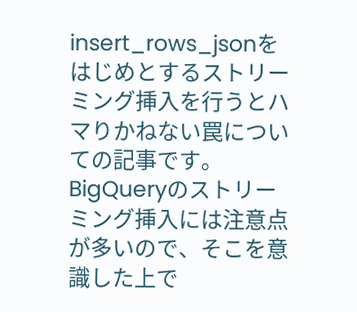insert_rows_jsonをはじめとするストリーミング挿入を行うとハマりかねない罠についての記事です。BigQueryのストリーミング挿入には注意点が多いので、そこを意識した上で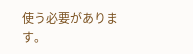使う必要があります。